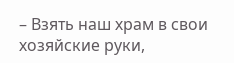– Взять наш храм в свои хозяйские руки,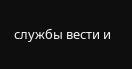службы вести и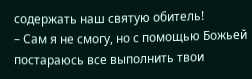содержать наш святую обитель!
– Сам я не смогу, но с помощью Божьей постараюсь все выполнить твои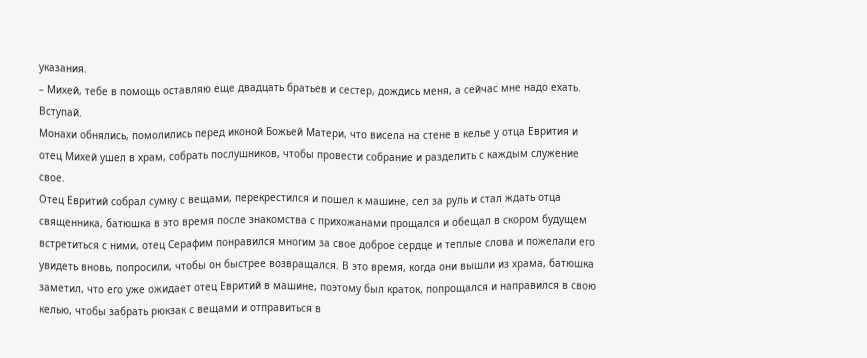указания.
– Михей, тебе в помощь оставляю еще двадцать братьев и сестер, дождись меня, а сейчас мне надо ехать. Вступай.
Монахи обнялись, помолились перед иконой Божьей Матери, что висела на стене в келье у отца Еврития и отец Михей ушел в храм, собрать послушников, чтобы провести собрание и разделить с каждым служение свое.
Отец Евритий собрал сумку с вещами, перекрестился и пошел к машине, сел за руль и стал ждать отца священника, батюшка в это время после знакомства с прихожанами прощался и обещал в скором будущем встретиться с ними, отец Серафим понравился многим за свое доброе сердце и теплые слова и пожелали его увидеть вновь, попросили, чтобы он быстрее возвращался. В это время, когда они вышли из храма, батюшка заметил, что его уже ожидает отец Евритий в машине, поэтому был краток, попрощался и направился в свою келью, чтобы забрать рюкзак с вещами и отправиться в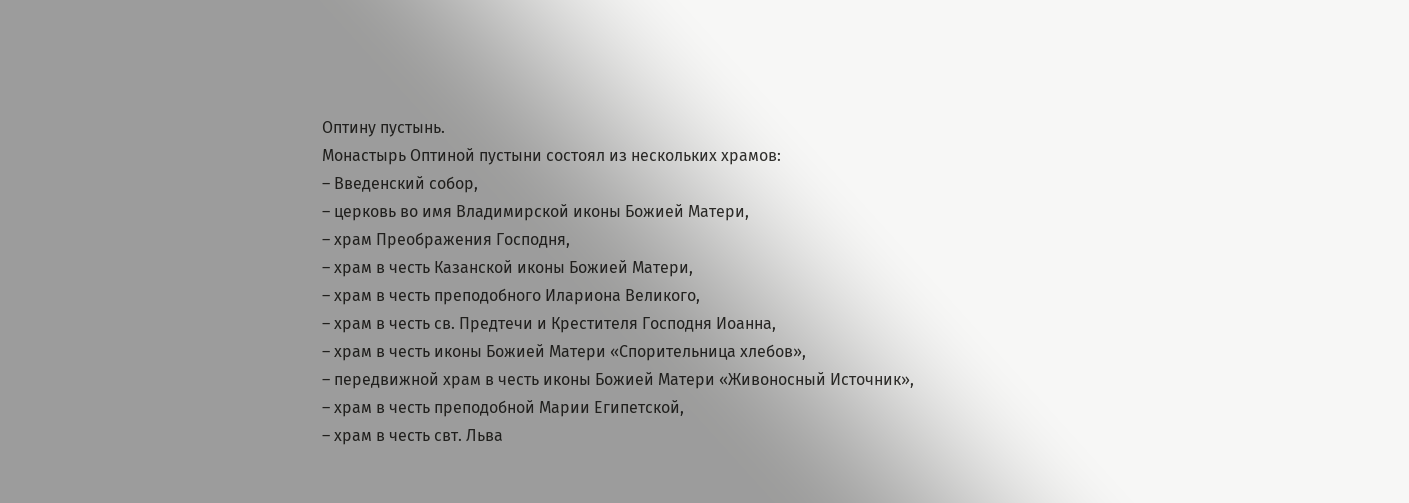Оптину пустынь.
Монастырь Оптиной пустыни состоял из нескольких храмов:
– Введенский собор,
– церковь во имя Владимирской иконы Божией Матери,
– храм Преображения Господня,
– храм в честь Казанской иконы Божией Матери,
– храм в честь преподобного Илариона Великого,
– храм в честь св. Предтечи и Крестителя Господня Иоанна,
– храм в честь иконы Божией Матери «Спорительница хлебов»,
– передвижной храм в честь иконы Божией Матери «Живоносный Источник»,
– храм в честь преподобной Марии Египетской,
– храм в честь свт. Льва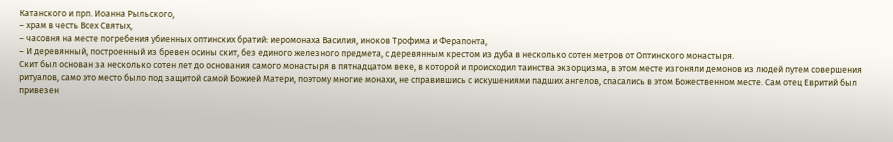Катанского и прп. Иоанна Рыльского,
– храм в честь Всех Святых,
– часовня на месте погребения убиенных оптинских братий: иеромонаха Василия, иноков Трофима и Ферапонта,
– И деревянный, построенный из бревен осины скит, без единого железного предмета, с деревянным крестом из дуба в несколько сотен метров от Оптинского монастыря.
Скит был основан за несколько сотен лет до основания самого монастыря в пятнадцатом веке, в которой и происходил таинства экзорцизма, в этом месте изгоняли демонов из людей путем совершения ритуалов, само это место было под защитой самой Божией Матери, поэтому многие монахи, не справившись с искушениями падших ангелов, спасались в этом Божественном месте. Сам отец Евритий был привезен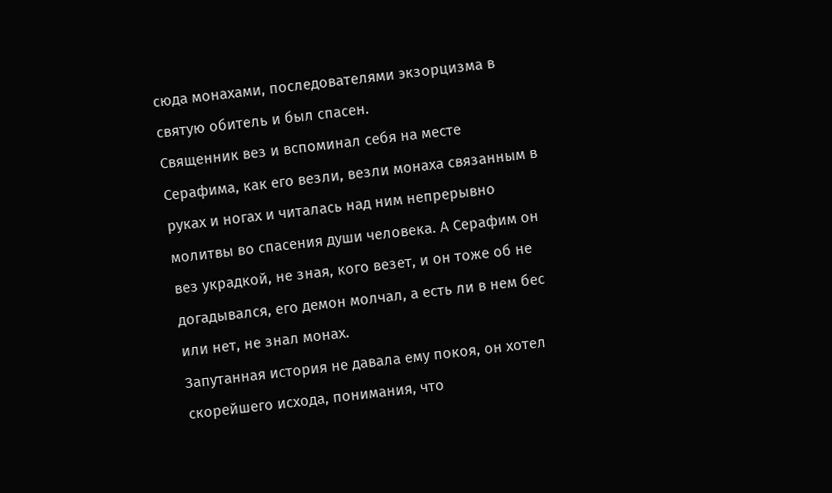сюда монахами, последователями экзорцизма в святую обитель и был спасен.
Священник вез и вспоминал себя на месте Серафима, как его везли, везли монаха связанным в руках и ногах и читалась над ним непрерывно молитвы во спасения души человека. А Серафим он вез украдкой, не зная, кого везет, и он тоже об не догадывался, его демон молчал, а есть ли в нем бес или нет, не знал монах.
Запутанная история не давала ему покоя, он хотел скорейшего исхода, понимания, что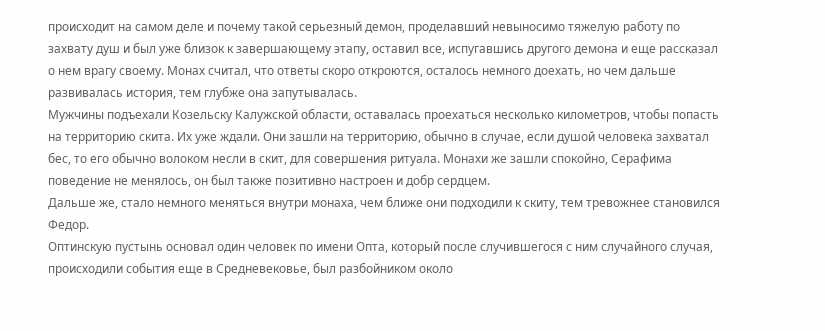происходит на самом деле и почему такой серьезный демон, проделавший невыносимо тяжелую работу по захвату душ и был уже близок к завершающему этапу, оставил все, испугавшись другого демона и еще рассказал о нем врагу своему. Монах считал, что ответы скоро откроются, осталось немного доехать, но чем дальше развивалась история, тем глубже она запутывалась.
Мужчины подъехали Козельску Калужской области, оставалась проехаться несколько километров, чтобы попасть на территорию скита. Их уже ждали. Они зашли на территорию, обычно в случае, если душой человека захватал бес, то его обычно волоком несли в скит, для совершения ритуала. Монахи же зашли спокойно, Серафима поведение не менялось, он был также позитивно настроен и добр сердцем.
Дальше же, стало немного меняться внутри монаха, чем ближе они подходили к скиту, тем тревожнее становился Федор.
Оптинскую пустынь основал один человек по имени Опта, который после случившегося с ним случайного случая, происходили события еще в Средневековье, был разбойником около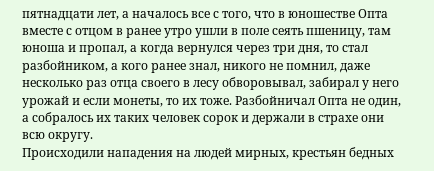пятнадцати лет, а началось все с того, что в юношестве Опта вместе с отцом в ранее утро ушли в поле сеять пшеницу, там юноша и пропал, а когда вернулся через три дня, то стал разбойником, а кого ранее знал, никого не помнил, даже несколько раз отца своего в лесу обворовывал, забирал у него урожай и если монеты, то их тоже. Разбойничал Опта не один, а собралось их таких человек сорок и держали в страхе они всю округу.
Происходили нападения на людей мирных, крестьян бедных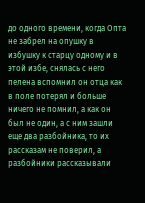до одного времени, когда Опта не забрел на опушку в избушку к старцу одному и в этой избе, снялась с него пелена вспомнил он отца как в поле потерял и больше ничего не помнил, а как он был не один, а с ним зашли еще два разбойника, то их рассказам не поверил, а разбойники рассказывали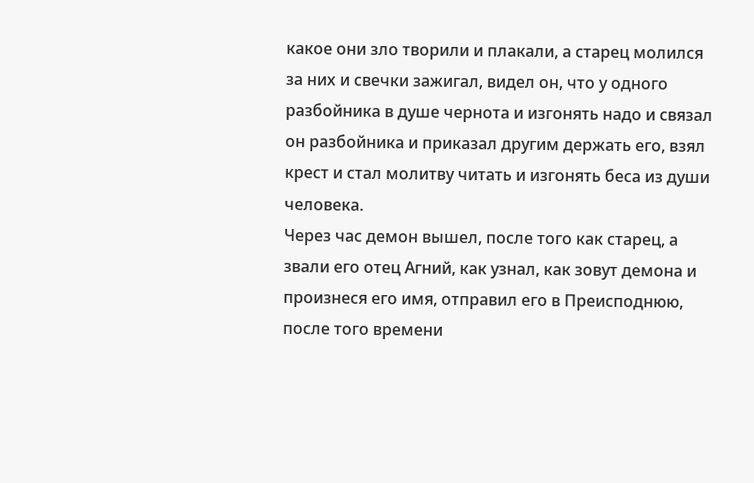какое они зло творили и плакали, а старец молился за них и свечки зажигал, видел он, что у одного разбойника в душе чернота и изгонять надо и связал он разбойника и приказал другим держать его, взял крест и стал молитву читать и изгонять беса из души человека.
Через час демон вышел, после того как старец, а звали его отец Агний, как узнал, как зовут демона и произнеся его имя, отправил его в Преисподнюю, после того времени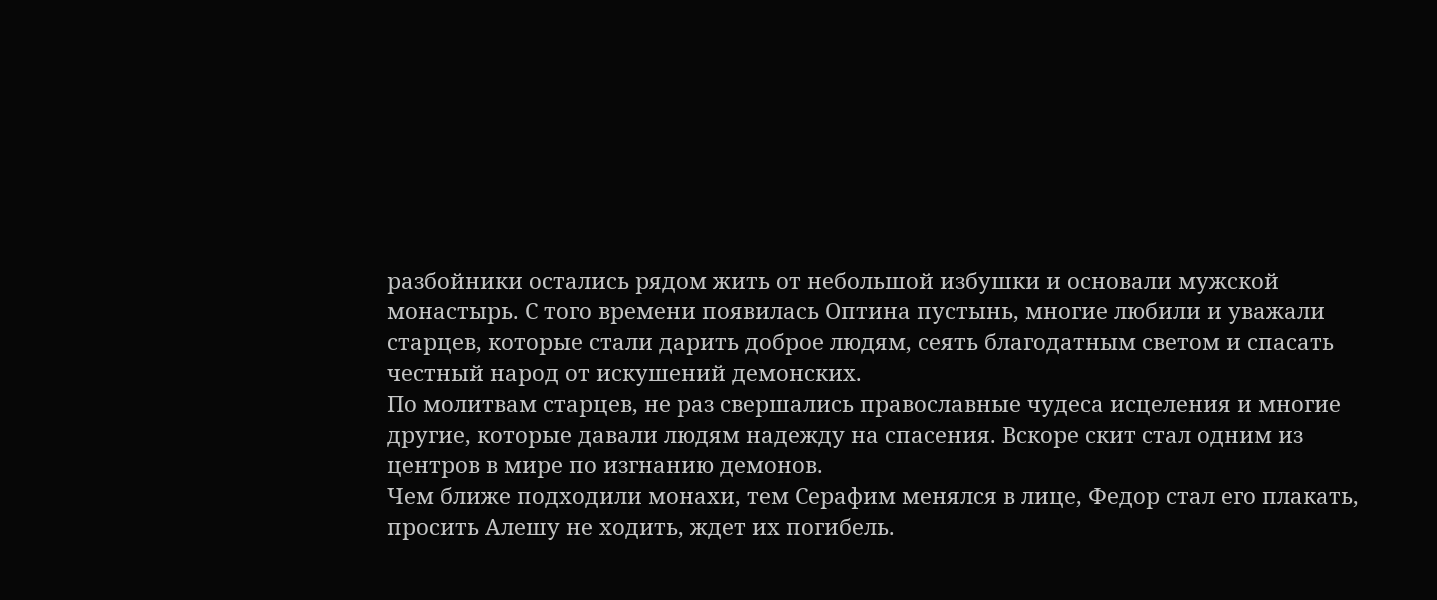разбойники остались рядом жить от небольшой избушки и основали мужской монастырь. С того времени появилась Оптина пустынь, многие любили и уважали старцев, которые стали дарить доброе людям, сеять благодатным светом и спасать честный народ от искушений демонских.
По молитвам старцев, не раз свершались православные чудеса исцеления и многие другие, которые давали людям надежду на спасения. Вскоре скит стал одним из центров в мире по изгнанию демонов.
Чем ближе подходили монахи, тем Серафим менялся в лице, Федор стал его плакать, просить Алешу не ходить, ждет их погибель.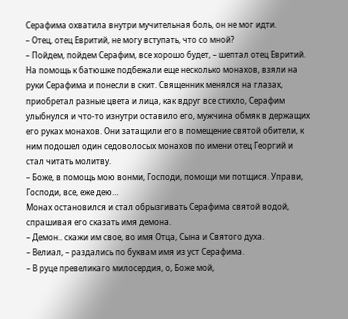Серафима охватила внутри мучительная боль, он не мог идти.
– Отец, отец Евритий, не могу вступать, что со мной?
– Пойдем, пойдем Серафим, все хорошо будет, – шептал отец Евритий.
На помощь к батюшке подбежали еще несколько монахов, взяли на руки Серафима и понесли в скит. Священник менялся на глазах, приобретал разные цвета и лица, как вдруг все стихло, Серафим улыбнулся и что-то изнутри оставило его, мужчина обмяк в держащих его руках монахов. Они затащили его в помещение святой обители, к ним подошел один седоволосых монахов по имени отец Георгий и стал читать молитву.
– Боже, в помощь мою вонми, Господи, помощи ми потщися. Управи, Господи, все, еже дею…
Монах остановился и стал обрызгивать Серафима святой водой, спрашивая его сказать имя демона.
– Демон.. скажи им свое, во имя Отца, Сына и Святого духа.
– Велиал, – раздались по буквам имя из уст Серафима.
– В руце превеликаго милосердия, о, Боже мой,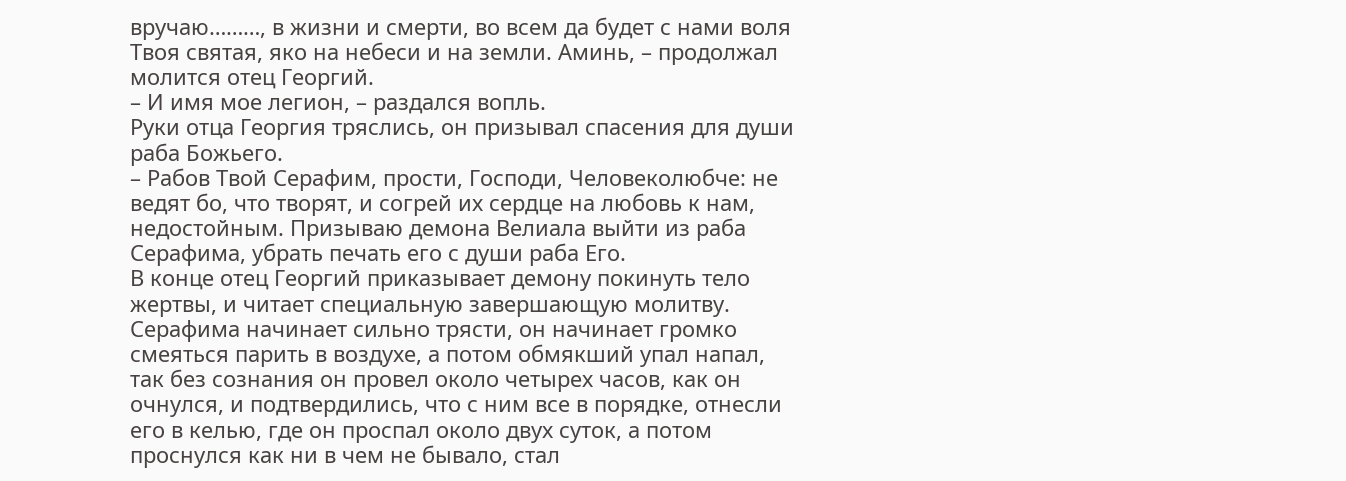вручаю………, в жизни и смерти, во всем да будет с нами воля Твоя святая, яко на небеси и на земли. Аминь, – продолжал молится отец Георгий.
– И имя мое легион, – раздался вопль.
Руки отца Георгия тряслись, он призывал спасения для души раба Божьего.
– Рабов Твой Серафим, прости, Господи, Человеколюбче: не ведят бо, что творят, и согрей их сердце на любовь к нам, недостойным. Призываю демона Велиала выйти из раба Серафима, убрать печать его с души раба Его.
В конце отец Георгий приказывает демону покинуть тело жертвы, и читает специальную завершающую молитву.
Серафима начинает сильно трясти, он начинает громко смеяться парить в воздухе, а потом обмякший упал напал, так без сознания он провел около четырех часов, как он очнулся, и подтвердились, что с ним все в порядке, отнесли его в келью, где он проспал около двух суток, а потом проснулся как ни в чем не бывало, стал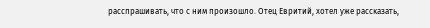расспрашивать, что с ним произошло. Отец Евритий, хотел уже рассказать,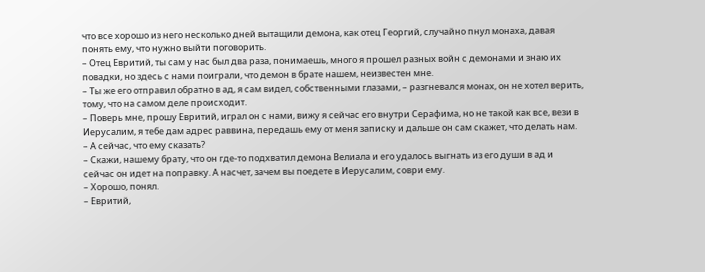что все хорошо из него несколько дней вытащили демона, как отец Георгий, случайно пнул монаха, давая понять ему, что нужно выйти поговорить.
– Отец Евритий, ты сам у нас был два раза, понимаешь, много я прошел разных войн с демонами и знаю их повадки, но здесь с нами поиграли, что демон в брате нашем, неизвестен мне.
– Ты же его отправил обратно в ад, я сам видел, собственными глазами, – разгневался монах, он не хотел верить, тому, что на самом деле происходит.
– Поверь мне, прошу Евритий, играл он с нами, вижу я сейчас его внутри Серафима, но не такой как все, вези в Иерусалим, я тебе дам адрес раввина, передашь ему от меня записку и дальше он сам скажет, что делать нам.
– А сейчас, что ему сказать?
– Скажи, нашему брату, что он где-то подхватил демона Велиала и его удалось выгнать из его души в ад и сейчас он идет на поправку. А насчет, зачем вы поедете в Иерусалим, соври ему.
– Хорошо, понял.
– Евритий,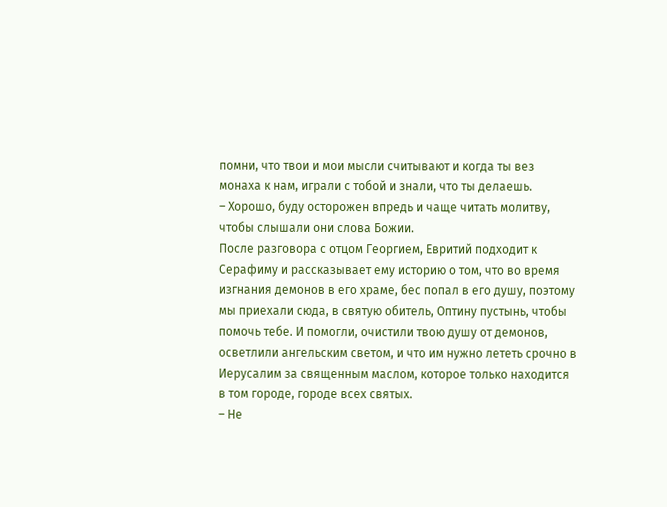помни, что твои и мои мысли считывают и когда ты вез монаха к нам, играли с тобой и знали, что ты делаешь.
– Хорошо, буду осторожен впредь и чаще читать молитву, чтобы слышали они слова Божии.
После разговора с отцом Георгием, Евритий подходит к Серафиму и рассказывает ему историю о том, что во время изгнания демонов в его храме, бес попал в его душу, поэтому мы приехали сюда, в святую обитель, Оптину пустынь, чтобы помочь тебе. И помогли, очистили твою душу от демонов, осветлили ангельским светом, и что им нужно лететь срочно в Иерусалим за священным маслом, которое только находится в том городе, городе всех святых.
– Не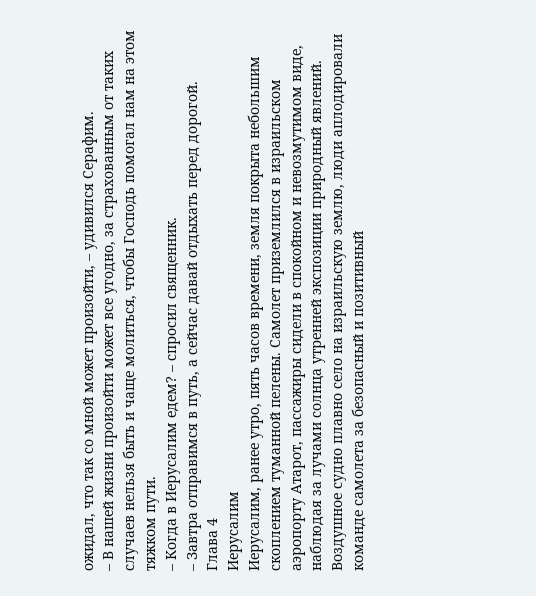ожидал, что так со мной может произойти, – удивился Серафим.
– В нашей жизни произойти может все угодно, за страхованным от таких случаев нельзя быть и чаще молиться, чтобы Господь помогал нам на этом тяжком пути.
– Когда в Иерусалим едем? – спросил священник.
– Завтра отправимся в путь, а сейчас давай отдыхать перед дорогой.
Глава 4
Иерусалим
Иерусалим, ранее утро, пять часов времени, земля покрыта небольшим скоплением туманной пелены. Самолет приземлился в израильском аэропорту Атарот, пассажиры сидели в спокойном и невозмутимом виде, наблюдая за лучами солнца утренней экспозиции природный явлений. Воздушное судно плавно село на израильскую землю, люди аплодировали команде самолета за безопасный и позитивный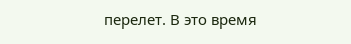перелет. В это время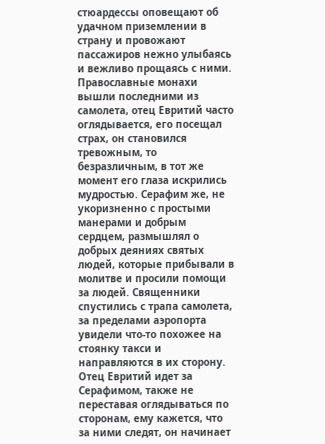стюардессы оповещают об удачном приземлении в страну и провожают пассажиров нежно улыбаясь и вежливо прощаясь с ними.
Православные монахи вышли последними из самолета, отец Евритий часто оглядывается, его посещал страх, он становился тревожным, то безразличным, в тот же момент его глаза искрились мудростью. Серафим же, не укоризненно с простыми манерами и добрым сердцем, размышлял о добрых деяниях святых людей, которые прибывали в молитве и просили помощи за людей. Священники спустились с трапа самолета, за пределами аэропорта увидели что-то похожее на стоянку такси и направляются в их сторону.
Отец Евритий идет за Серафимом, также не переставая оглядываться по сторонам, ему кажется, что за ними следят, он начинает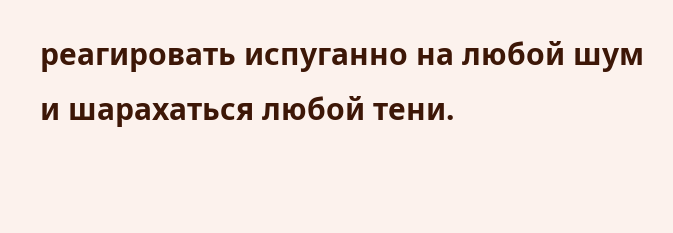реагировать испуганно на любой шум и шарахаться любой тени.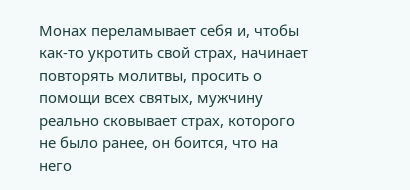Монах переламывает себя и, чтобы как-то укротить свой страх, начинает повторять молитвы, просить о помощи всех святых, мужчину реально сковывает страх, которого не было ранее, он боится, что на него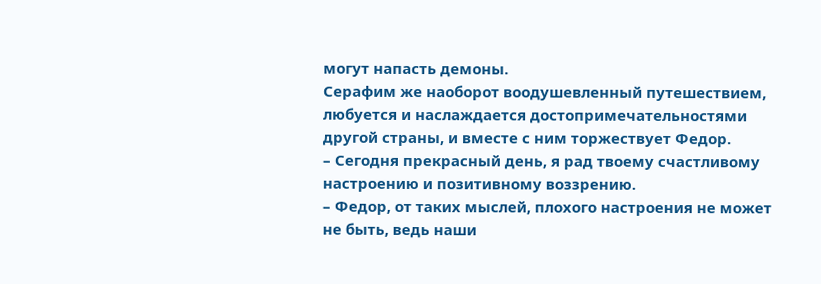могут напасть демоны.
Серафим же наоборот воодушевленный путешествием, любуется и наслаждается достопримечательностями другой страны, и вместе с ним торжествует Федор.
– Сегодня прекрасный день, я рад твоему счастливому настроению и позитивному воззрению.
– Федор, от таких мыслей, плохого настроения не может не быть, ведь наши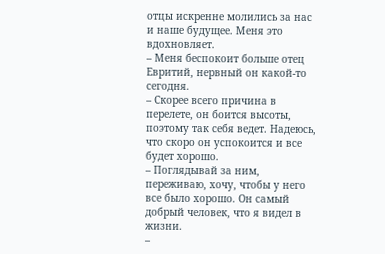отцы искренне молились за нас и наше будущее. Меня это вдохновляет.
– Меня беспокоит больше отец Евритий, нервный он какой-то сегодня.
– Скорее всего причина в перелете, он боится высоты, поэтому так себя ведет. Надеюсь, что скоро он успокоится и все будет хорошо.
– Поглядывай за ним, переживаю, хочу, чтобы у него все было хорошо. Он самый добрый человек, что я видел в жизни.
–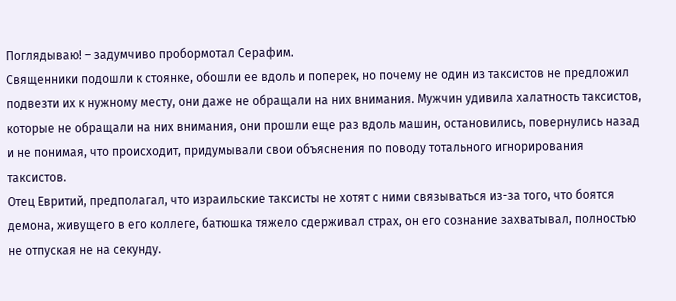Поглядываю! – задумчиво пробормотал Серафим.
Священники подошли к стоянке, обошли ее вдоль и поперек, но почему не один из таксистов не предложил подвезти их к нужному месту, они даже не обращали на них внимания. Мужчин удивила халатность таксистов, которые не обращали на них внимания, они прошли еще раз вдоль машин, остановились, повернулись назад и не понимая, что происходит, придумывали свои объяснения по поводу тотального игнорирования таксистов.
Отец Евритий, предполагал, что израильские таксисты не хотят с ними связываться из-за того, что боятся демона, живущего в его коллеге, батюшка тяжело сдерживал страх, он его сознание захватывал, полностью не отпуская не на секунду.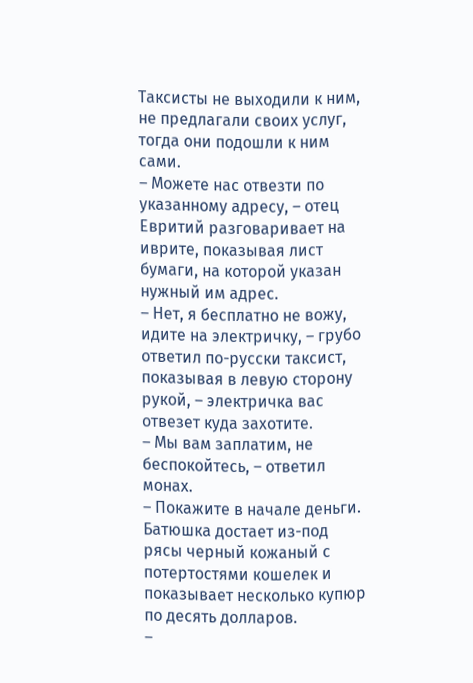Таксисты не выходили к ним, не предлагали своих услуг, тогда они подошли к ним сами.
– Можете нас отвезти по указанному адресу, – отец Евритий разговаривает на иврите, показывая лист бумаги, на которой указан нужный им адрес.
– Нет, я бесплатно не вожу, идите на электричку, – грубо ответил по-русски таксист, показывая в левую сторону рукой, – электричка вас отвезет куда захотите.
– Мы вам заплатим, не беспокойтесь, – ответил монах.
– Покажите в начале деньги.
Батюшка достает из-под рясы черный кожаный с потертостями кошелек и показывает несколько купюр по десять долларов.
–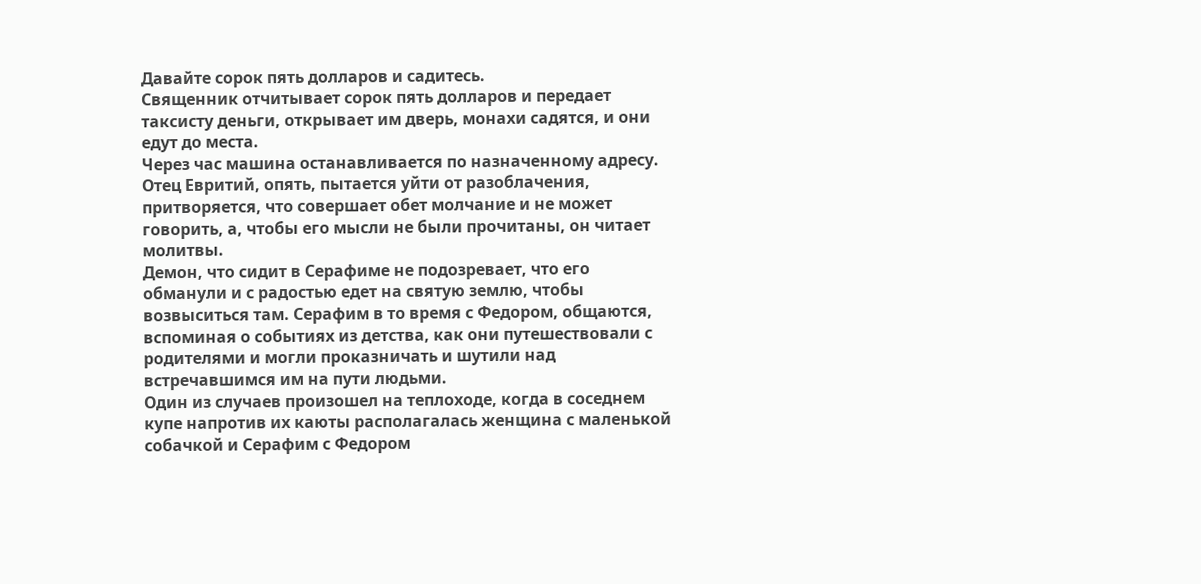Давайте сорок пять долларов и садитесь.
Священник отчитывает сорок пять долларов и передает таксисту деньги, открывает им дверь, монахи садятся, и они едут до места.
Через час машина останавливается по назначенному адресу. Отец Евритий, опять, пытается уйти от разоблачения, притворяется, что совершает обет молчание и не может говорить, а, чтобы его мысли не были прочитаны, он читает молитвы.
Демон, что сидит в Серафиме не подозревает, что его обманули и с радостью едет на святую землю, чтобы возвыситься там. Серафим в то время с Федором, общаются, вспоминая о событиях из детства, как они путешествовали с родителями и могли проказничать и шутили над встречавшимся им на пути людьми.
Один из случаев произошел на теплоходе, когда в соседнем купе напротив их каюты располагалась женщина с маленькой собачкой и Серафим с Федором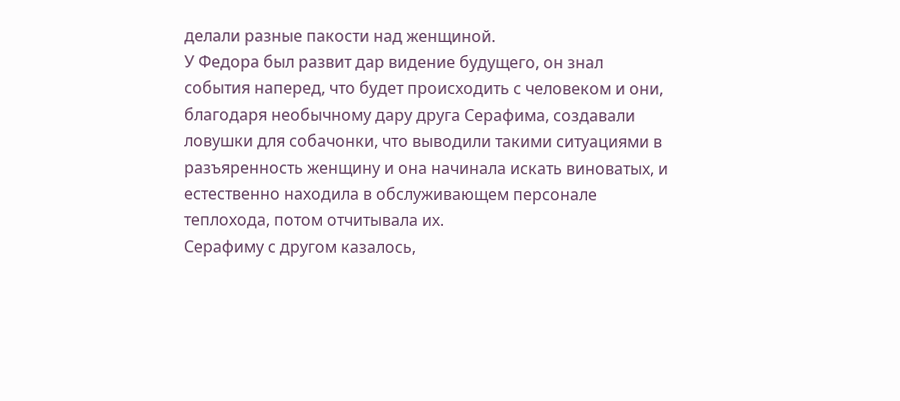делали разные пакости над женщиной.
У Федора был развит дар видение будущего, он знал события наперед, что будет происходить с человеком и они, благодаря необычному дару друга Серафима, создавали ловушки для собачонки, что выводили такими ситуациями в разъяренность женщину и она начинала искать виноватых, и естественно находила в обслуживающем персонале теплохода, потом отчитывала их.
Серафиму с другом казалось,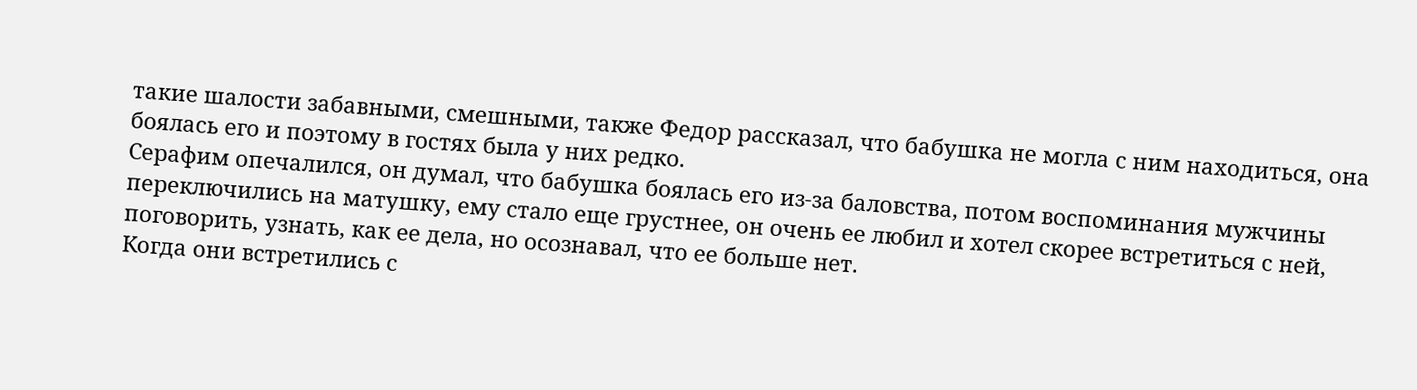такие шалости забавными, смешными, также Федор рассказал, что бабушка не могла с ним находиться, она боялась его и поэтому в гостях была у них редко.
Серафим опечалился, он думал, что бабушка боялась его из-за баловства, потом воспоминания мужчины переключились на матушку, ему стало еще грустнее, он очень ее любил и хотел скорее встретиться с ней, поговорить, узнать, как ее дела, но осознавал, что ее больше нет.
Когда они встретились с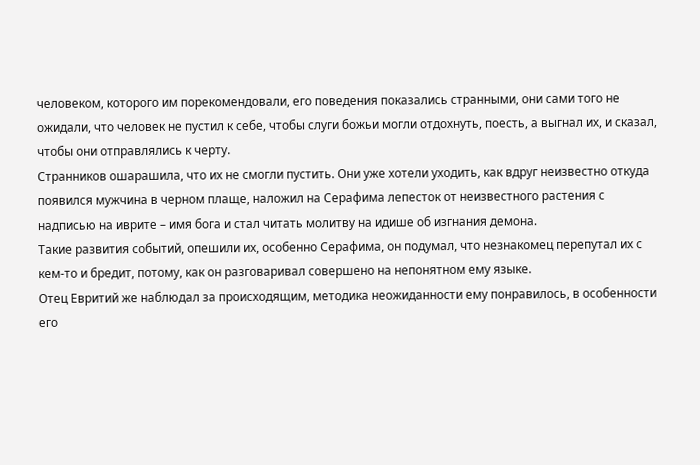человеком, которого им порекомендовали, его поведения показались странными, они сами того не ожидали, что человек не пустил к себе, чтобы слуги божьи могли отдохнуть, поесть, а выгнал их, и сказал, чтобы они отправлялись к черту.
Странников ошарашила, что их не смогли пустить. Они уже хотели уходить, как вдруг неизвестно откуда появился мужчина в черном плаще, наложил на Серафима лепесток от неизвестного растения с надписью на иврите – имя бога и стал читать молитву на идише об изгнания демона.
Такие развития событий, опешили их, особенно Серафима, он подумал, что незнакомец перепутал их с кем-то и бредит, потому, как он разговаривал совершено на непонятном ему языке.
Отец Евритий же наблюдал за происходящим, методика неожиданности ему понравилось, в особенности его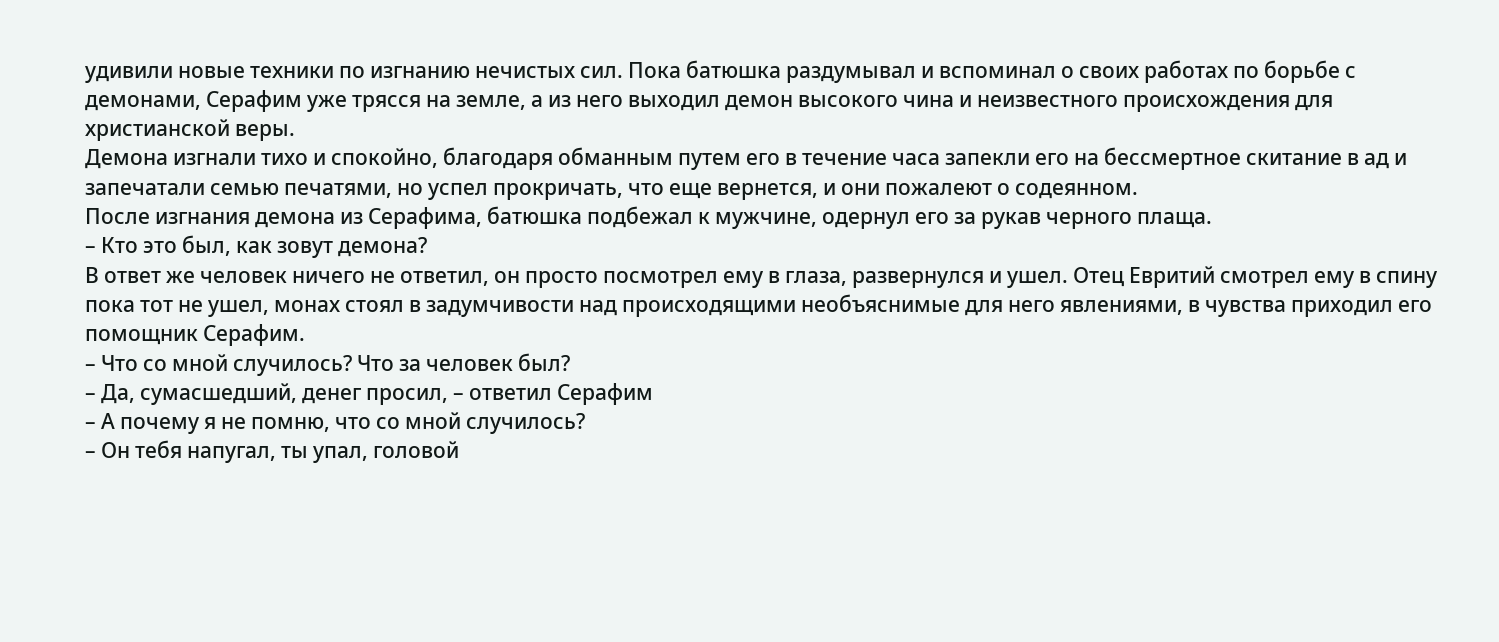удивили новые техники по изгнанию нечистых сил. Пока батюшка раздумывал и вспоминал о своих работах по борьбе с демонами, Серафим уже трясся на земле, а из него выходил демон высокого чина и неизвестного происхождения для христианской веры.
Демона изгнали тихо и спокойно, благодаря обманным путем его в течение часа запекли его на бессмертное скитание в ад и запечатали семью печатями, но успел прокричать, что еще вернется, и они пожалеют о содеянном.
После изгнания демона из Серафима, батюшка подбежал к мужчине, одернул его за рукав черного плаща.
– Кто это был, как зовут демона?
В ответ же человек ничего не ответил, он просто посмотрел ему в глаза, развернулся и ушел. Отец Евритий смотрел ему в спину пока тот не ушел, монах стоял в задумчивости над происходящими необъяснимые для него явлениями, в чувства приходил его помощник Серафим.
– Что со мной случилось? Что за человек был?
– Да, сумасшедший, денег просил, – ответил Серафим
– А почему я не помню, что со мной случилось?
– Он тебя напугал, ты упал, головой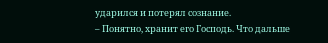ударился и потерял сознание.
– Понятно, хранит его Господь. Что дальше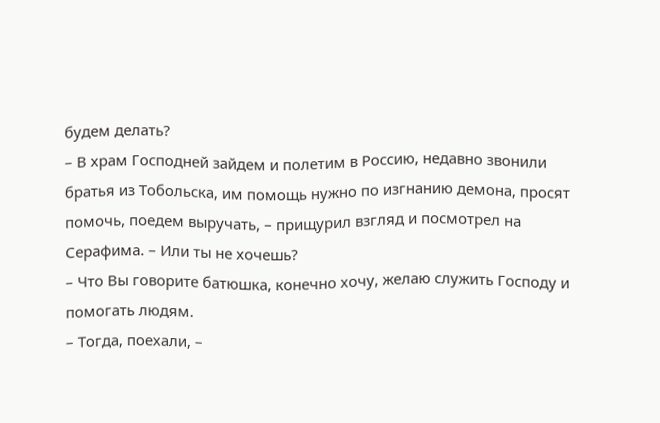будем делать?
– В храм Господней зайдем и полетим в Россию, недавно звонили братья из Тобольска, им помощь нужно по изгнанию демона, просят помочь, поедем выручать, – прищурил взгляд и посмотрел на Серафима. – Или ты не хочешь?
– Что Вы говорите батюшка, конечно хочу, желаю служить Господу и помогать людям.
– Тогда, поехали, –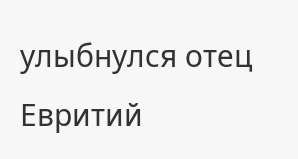улыбнулся отец Евритий